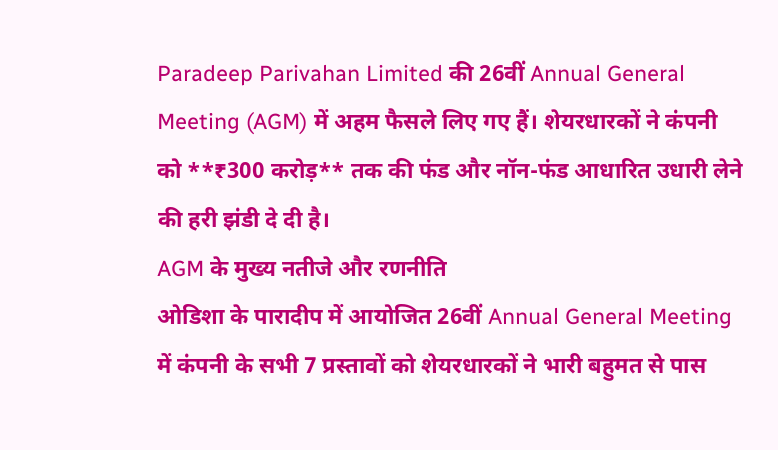Paradeep Parivahan Limited की 26वीं Annual General Meeting (AGM) में अहम फैसले लिए गए हैं। शेयरधारकों ने कंपनी को **₹300 करोड़** तक की फंड और नॉन-फंड आधारित उधारी लेने की हरी झंडी दे दी है।
AGM के मुख्य नतीजे और रणनीति
ओडिशा के पारादीप में आयोजित 26वीं Annual General Meeting में कंपनी के सभी 7 प्रस्तावों को शेयरधारकों ने भारी बहुमत से पास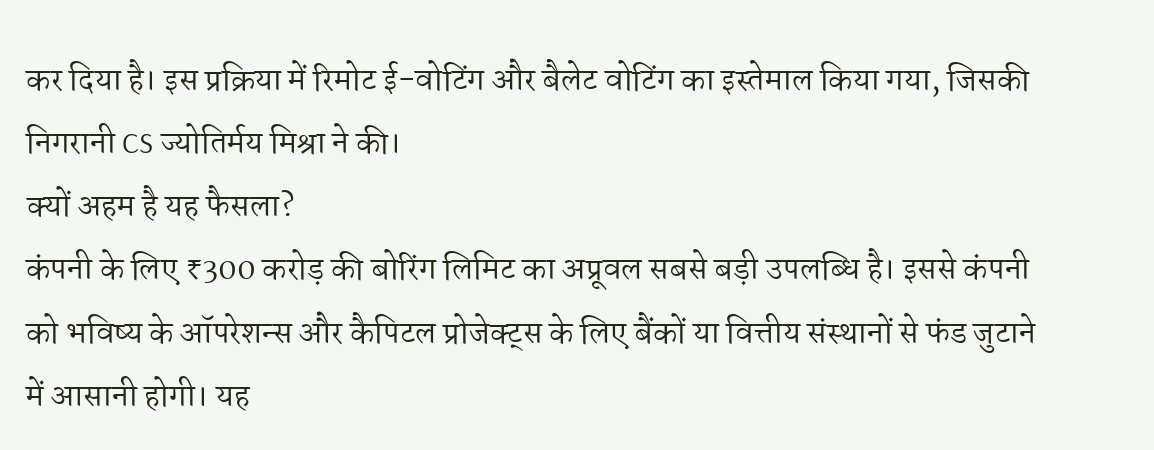कर दिया है। इस प्रक्रिया में रिमोट ई-वोटिंग और बैलेट वोटिंग का इस्तेमाल किया गया, जिसकी निगरानी CS ज्योतिर्मय मिश्रा ने की।
क्यों अहम है यह फैसला?
कंपनी के लिए ₹300 करोड़ की बोरिंग लिमिट का अप्रूवल सबसे बड़ी उपलब्धि है। इससे कंपनी को भविष्य के ऑपरेशन्स और कैपिटल प्रोजेक्ट्स के लिए बैंकों या वित्तीय संस्थानों से फंड जुटाने में आसानी होगी। यह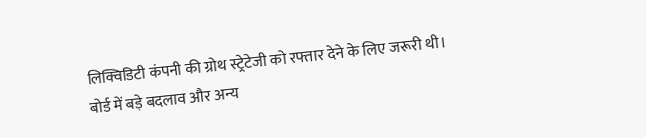लिक्विडिटी कंपनी की ग्रोथ स्ट्रेटेजी को रफ्तार देने के लिए जरूरी थी।
बोर्ड में बड़े बदलाव और अन्य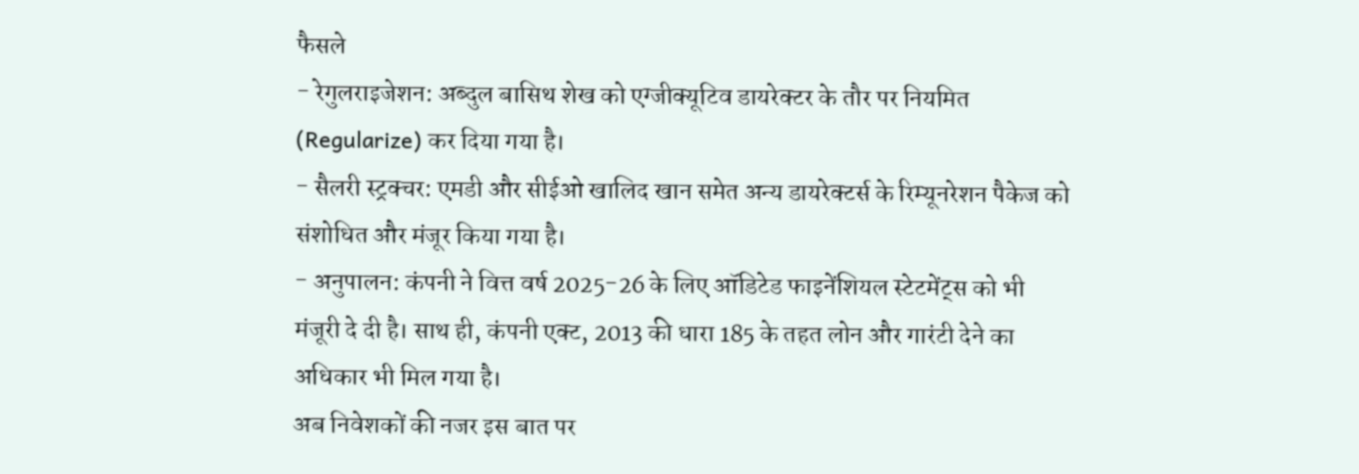फैसले
- रेगुलराइजेशन: अब्दुल बासिथ शेख को एग्जीक्यूटिव डायरेक्टर के तौर पर नियमित (Regularize) कर दिया गया है।
- सैलरी स्ट्रक्चर: एमडी और सीईओ खालिद खान समेत अन्य डायरेक्टर्स के रिम्यूनरेशन पैकेज को संशोधित और मंजूर किया गया है।
- अनुपालन: कंपनी ने वित्त वर्ष 2025-26 के लिए ऑडिटेड फाइनेंशियल स्टेटमेंट्स को भी मंजूरी दे दी है। साथ ही, कंपनी एक्ट, 2013 की धारा 185 के तहत लोन और गारंटी देने का अधिकार भी मिल गया है।
अब निवेशकों की नजर इस बात पर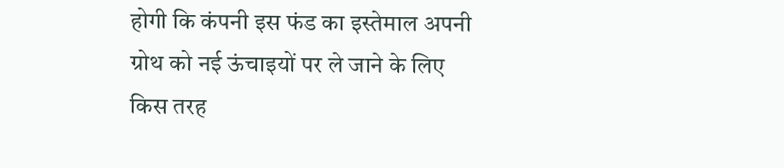होगी कि कंपनी इस फंड का इस्तेमाल अपनी ग्रोथ को नई ऊंचाइयों पर ले जाने के लिए किस तरह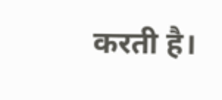करती है।